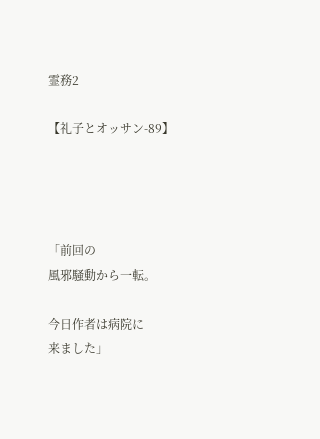霊務2

【礼子とオッサン-89】




「前回の
風邪騒動から一転。

今日作者は病院に
来ました」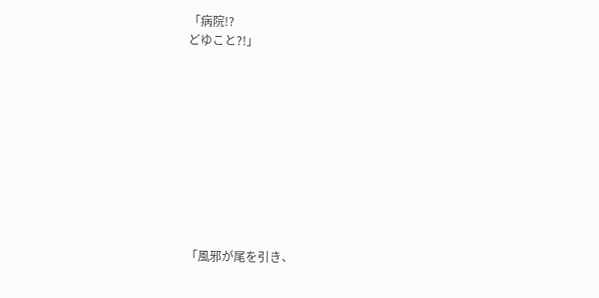「病院!?
どゆこと?!」










「風邪が尾を引き、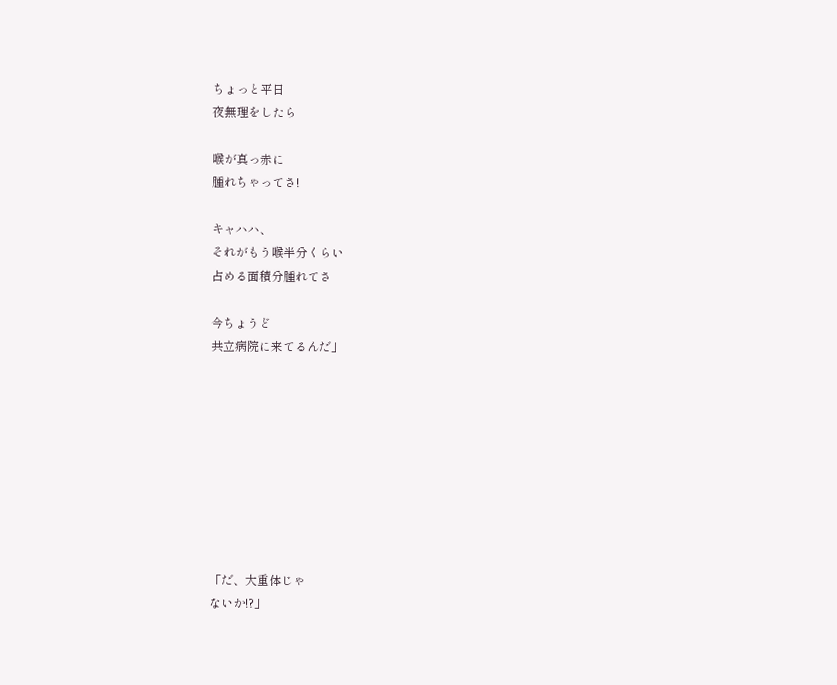ちょっと平日
夜無理をしたら

喉が真っ赤に
腫れちゃってさ!

キャハハ、
それがもう喉半分くらい
占める面積分腫れてさ

今ちょうど
共立病院に来てるんだ」









「だ、大重体じゃ
ないか!?」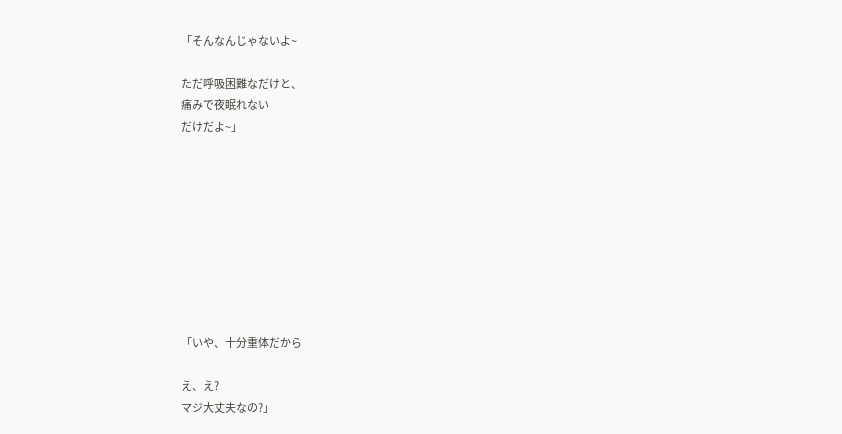「そんなんじゃないよ~

ただ呼吸困難なだけと、
痛みで夜眠れない
だけだよ~」









「いや、十分重体だから

え、え?
マジ大丈夫なの?」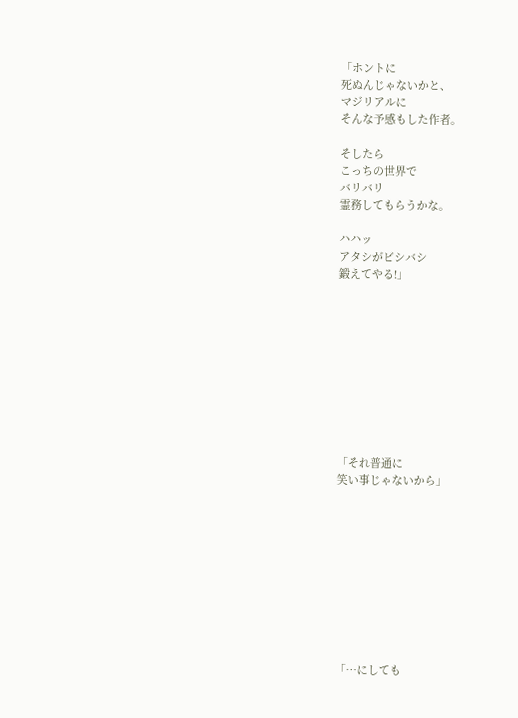「ホントに
死ぬんじゃないかと、
マジリアルに
そんな予感もした作者。

そしたら
こっちの世界で
バリバリ
霊務してもらうかな。

ハハッ
アタシがビシバシ
鍛えてやる!」










「それ普通に
笑い事じゃないから」










「…にしても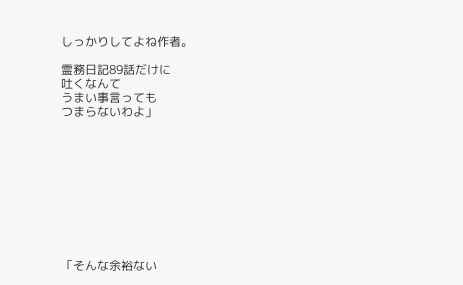しっかりしてよね作者。

霊務日記89話だけに
吐くなんて
うまい事言っても
つまらないわよ」










「そんな余裕ない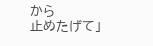から
止めたげて」